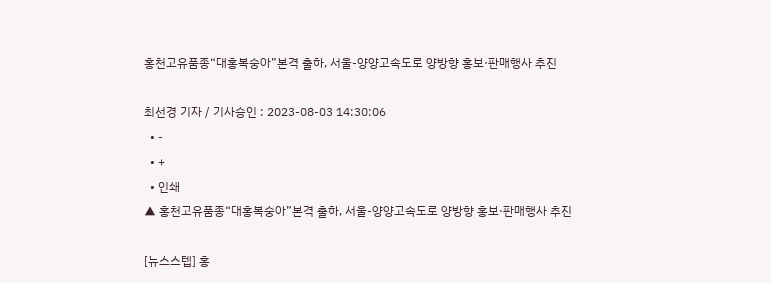홍천고유품종“대홍복숭아”본격 출하, 서울-양양고속도로 양방향 홍보·판매행사 추진

최선경 기자 / 기사승인 : 2023-08-03 14:30:06
  • -
  • +
  • 인쇄
▲ 홍천고유품종“대홍복숭아”본격 출하, 서울-양양고속도로 양방향 홍보·판매행사 추진

[뉴스스텝] 홍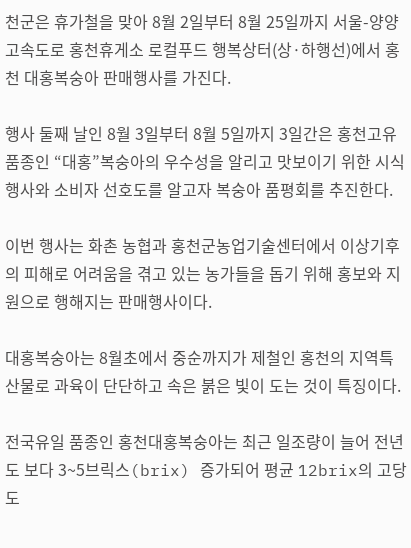천군은 휴가철을 맞아 8월 2일부터 8월 25일까지 서울-양양고속도로 홍천휴게소 로컬푸드 행복상터(상·하행선)에서 홍천 대홍복숭아 판매행사를 가진다.

행사 둘째 날인 8월 3일부터 8월 5일까지 3일간은 홍천고유 품종인 “대홍”복숭아의 우수성을 알리고 맛보이기 위한 시식행사와 소비자 선호도를 알고자 복숭아 품평회를 추진한다.

이번 행사는 화촌 농협과 홍천군농업기술센터에서 이상기후의 피해로 어려움을 겪고 있는 농가들을 돕기 위해 홍보와 지원으로 행해지는 판매행사이다.

대홍복숭아는 8월초에서 중순까지가 제철인 홍천의 지역특산물로 과육이 단단하고 속은 붉은 빛이 도는 것이 특징이다.

전국유일 품종인 홍천대홍복숭아는 최근 일조량이 늘어 전년도 보다 3~5브릭스(brix) 증가되어 평균 12brix의 고당도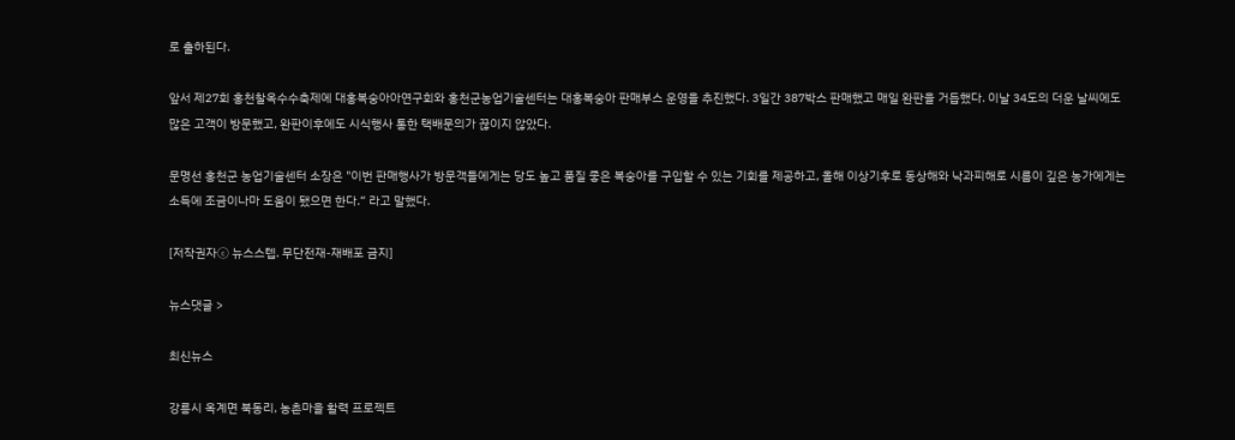로 출하된다.

앞서 제27회 홍천찰옥수수축제에 대홍복숭아아연구회와 홍천군농업기술센터는 대홍복숭아 판매부스 운영을 추진했다. 3일간 387박스 판매했고 매일 완판을 거듭했다. 이날 34도의 더운 날씨에도 많은 고객이 방문했고, 완판이후에도 시식행사 통한 택배문의가 끊이지 않았다.

문명선 홍천군 농업기술센터 소장은 "이번 판매행사가 방문객들에게는 당도 높고 품질 좋은 복숭아를 구입할 수 있는 기회를 제공하고, 올해 이상기후로 동상해와 낙과피해로 시름이 깊은 농가에게는 소득에 조금이나마 도움이 됐으면 한다.“ 라고 말했다.

[저작권자ⓒ 뉴스스텝. 무단전재-재배포 금지]

뉴스댓글 >

최신뉴스

강릉시 옥계면 북동리, 농촌마을 활력 프로젝트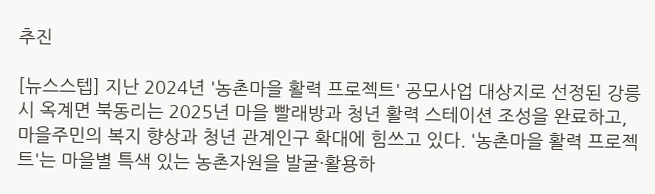추진

[뉴스스텝] 지난 2024년 '농촌마을 활력 프로젝트' 공모사업 대상지로 선정된 강릉시 옥계면 북동리는 2025년 마을 빨래방과 청년 활력 스테이션 조성을 완료하고, 마을주민의 복지 향상과 청년 관계인구 확대에 힘쓰고 있다. '농촌마을 활력 프로젝트'는 마을별 특색 있는 농촌자원을 발굴·활용하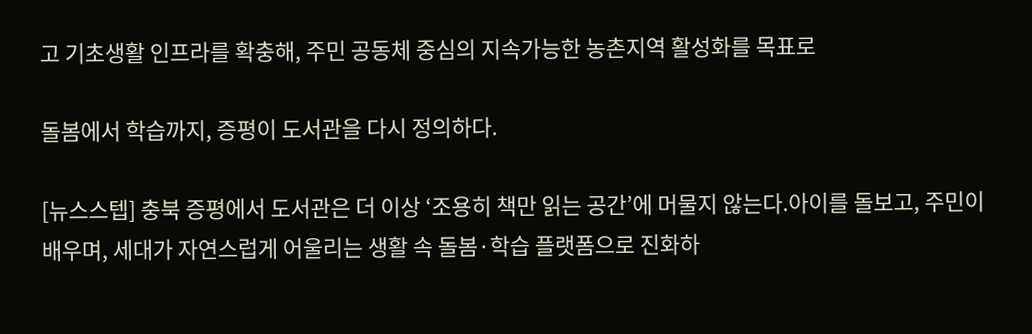고 기초생활 인프라를 확충해, 주민 공동체 중심의 지속가능한 농촌지역 활성화를 목표로

돌봄에서 학습까지, 증평이 도서관을 다시 정의하다.

[뉴스스텝] 충북 증평에서 도서관은 더 이상 ‘조용히 책만 읽는 공간’에 머물지 않는다.아이를 돌보고, 주민이 배우며, 세대가 자연스럽게 어울리는 생활 속 돌봄·학습 플랫폼으로 진화하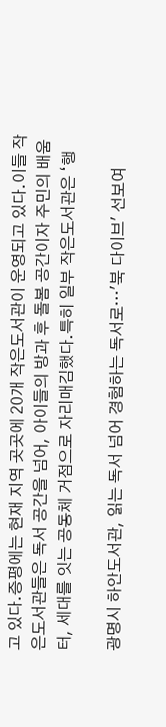고 있다.증평에는 현재 지역 곳곳에 20개 작은도서관이 운영되고 있다.이들 작은도서관들은 독서 공간을 넘어, 아이들의 방과 후 돌봄 공간이자 주민의 배움터, 세대를 잇는 공동체 거점으로 자리매김했다.특히 일부 작은도서관은 ‘행

광명시 하안도서관, 읽는 독서 넘어 경험하는 독서로…'북 다이브' 선보여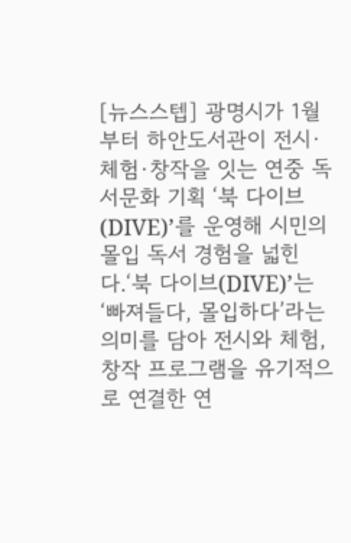[뉴스스텝] 광명시가 1월부터 하안도서관이 전시·체험·창작을 잇는 연중 독서문화 기획 ‘북 다이브(DIVE)’를 운영해 시민의 몰입 독서 경험을 넓힌다.‘북 다이브(DIVE)’는 ‘빠져들다, 몰입하다’라는 의미를 담아 전시와 체험, 창작 프로그램을 유기적으로 연결한 연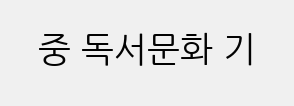중 독서문화 기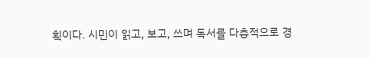획이다. 시민이 읽고, 보고, 쓰며 독서를 다층적으로 경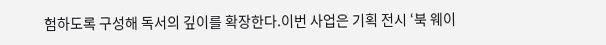험하도록 구성해 독서의 깊이를 확장한다.이번 사업은 기획 전시 ‘북 웨이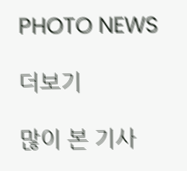PHOTO NEWS

더보기

많이 본 기사